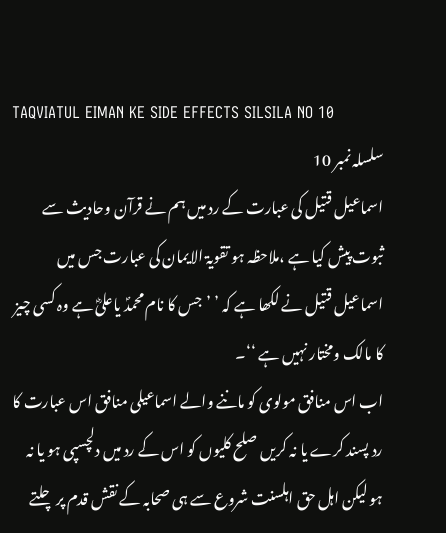TAQVIATUL EIMAN KE SIDE EFFECTS SILSILA NO 10
سلسلہ نمبر 10
اسماعیل قتیل کی عبارت کے رد میں ہم نے قرآن وحادیث سے ثبوت پیش کیا ہے ،ملاحظہ ہو تقویۃ الایمان کی عبارت جس میں اسماعیل قتیل نے لکھا ہے کہ ’ ’جس کا نام محمدؐ یاعلیؓ ہے وہ کسی چیز کا مالک ومختار نہیں ہے ‘‘۔
اب اس منافق مولوی کو ماننے والے اسماعیلی منافق اس عبارت کا رد پسند کرے یا نہ کریں صلح کلیوں کو اس کے رد میں دلچسپی ہو یا نہ ہو لیکن اہل حق اہلسنت شروع سے ہی صحابہ کے نقش قدم پر چلتے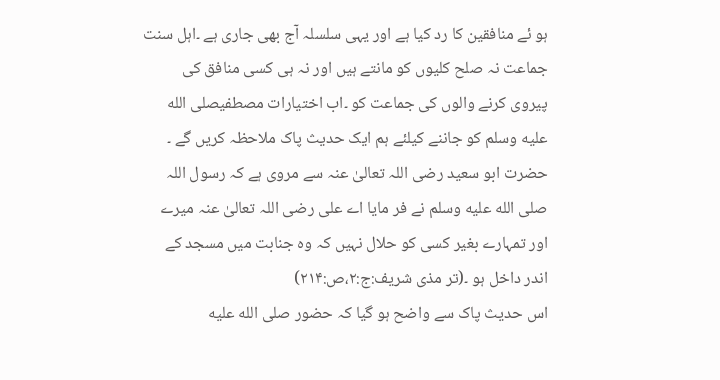ہو ئے منافقین کا رد کیا ہے اور یہی سلسلہ آج بھی جاری ہے ۔اہل سنت جماعت نہ صلح کلیوں کو مانتے ہیں اور نہ ہی کسی منافق کی پیروی کرنے والوں کی جماعت کو ۔اب اختیارات مصطفیصلى الله عليه وسلم کو جاننے کیلئے ہم ایک حدیث پاک ملاحظہ کریں گے ۔
حضرت ابو سعید رضی اللہ تعالیٰ عنہ سے مروی ہے کہ رسول اللہ صلى الله عليه وسلم نے فر مایا اے علی رضی اللہ تعالیٰ عنہ میرے اور تمہارے بغیر کسی کو حلال نہیں کہ وہ جنابت میں مسجد کے اندر داخل ہو ۔(تر مذی شریف:ج:۲،ص:۲۱۴)
اس حدیث پاک سے واضح ہو گیا کہ حضور صلى الله عليه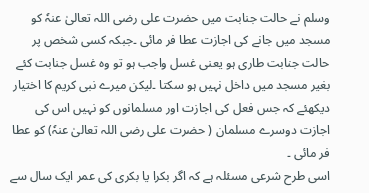وسلم نے حالت جنابت میں حضرت علی رضی اللہ تعالیٰ عنہٗ کو مسجد میں جانے کی اجازت عطا فر مائی ۔جبکہ کسی شخص پر حالت جنابت طاری ہو یعنی غسل واجب ہو تو وہ غسل جنابت کئے بغیر مسجد میں داخل نہیں ہو سکتا ۔لیکن میرے نبی کریم کا اختیار دیکھئے کہ جس فعل کی اجازت اور مسلمانوں کو نہیں اس کی اجازت دوسرے مسلمان ( حضرت علی رضی اللہ تعالیٰ عنہٗ) کو عطا فر مائی ۔
اسی طرح شرعی مسئلہ ہے کہ اگر بکرا یا بکری کی عمر ایک سال سے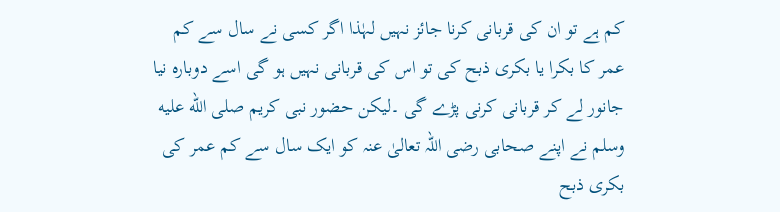کم ہے تو ان کی قربانی کرنا جائز نہیں لہٰذا اگر کسی نے سال سے کم عمر کا بکرا یا بکری ذبح کی تو اس کی قربانی نہیں ہو گی اسے دوبارہ نیا جانور لے کر قربانی کرنی پڑے گی ۔لیکن حضور نبی کریم صلى الله عليه وسلم نے اپنے صحابی رضی اللہ تعالیٰ عنہ کو ایک سال سے کم عمر کی بکری ذبح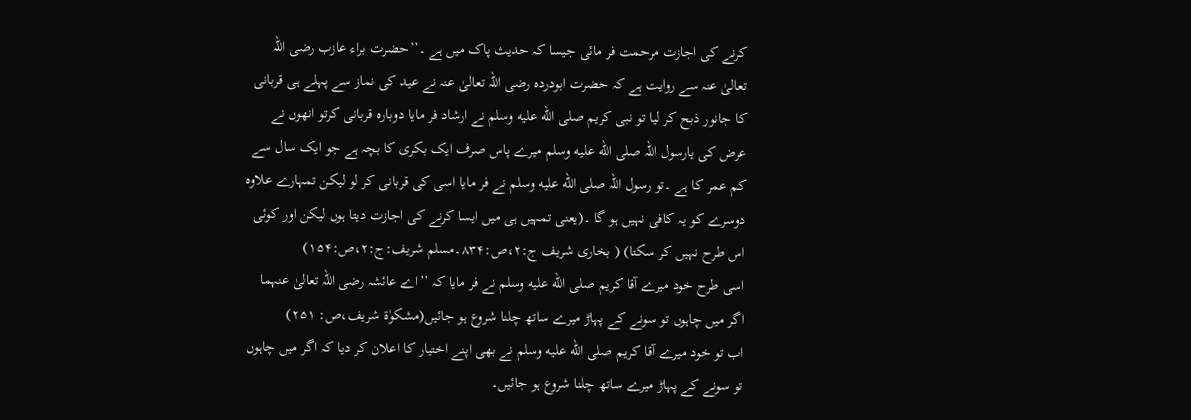کرنے کی اجازت مرحمت فر مائی جیسا کہ حدیث پاک میں ہے ۔’’حضرت براء عازب رضی اللہ تعالیٰ عنہ سے روایت ہے کہ حضرت ابودردہ رضی اللہ تعالیٰ عنہ نے عید کی نماز سے پہلے ہی قربانی کا جانور ذبح کر لیا تو نبی کریم صلى الله عليه وسلم نے ارشاد فر مایا دوبارہ قربانی کرتو انھوں نے عرض کی یارسول اللہ صلى الله عليه وسلم میرے پاس صرف ایک بکری کا بچہ ہے جو ایک سال سے کم عمر کا ہے ۔تو رسول اللہ صلى الله عليه وسلم نے فر مایا اسی کی قربانی کر لو لیکن تمہارے علاوہ دوسرے کو یہ کافی نہیں ہو گا ۔(یعنی تمہیں ہی میں ایسا کرنے کی اجازت دیتا ہوں لیکن اور کوئی اس طرح نہیں کر سکتا) ( بخاری شریف ج:۲،ص:۸۳۴۔مسلم شریف:ج:۲،ص:۱۵۴)
اسی طرح خود میرے آقا کریم صلى الله عليه وسلم نے فر مایا کہ ’’اے عائشہ رضی اللہ تعالیٰ عنہما اگر میں چاہوں تو سونے کے پہاڑ میرے ساتھ چلنا شروع ہو جائیں(مشکوٰۃ شریف،ص: ۲۵۱)
اب تو خود میرے آقا کریم صلى الله عليه وسلم نے بھی اپنے اختیار کا اعلان کر دیا کہ اگر میں چاہوں تو سونے کے پہاڑ میرے ساتھ چلنا شروع ہو جائیں۔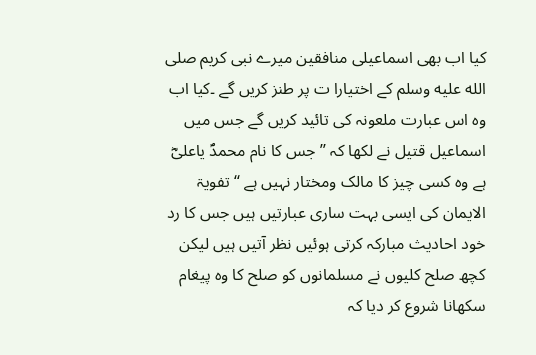کیا اب بھی اسماعیلی منافقین میرے نبی کریم صلى الله عليه وسلم کے اختیارا ت پر طنز کریں گے ۔کیا اب وہ اس عبارت ملعونہ کی تائید کریں گے جس میں اسماعیل قتیل نے لکھا کہ ’’جس کا نام محمدؐ یاعلیؓ ہے وہ کسی چیز کا مالک ومختار نہیں ہے ‘‘تفویۃ الایمان کی ایسی بہت ساری عبارتیں ہیں جس کا رد خود احادیث مبارکہ کرتی ہوئیں نظر آتیں ہیں لیکن کچھ صلح کلیوں نے مسلمانوں کو صلح کا وہ پیغام سکھانا شروع کر دیا کہ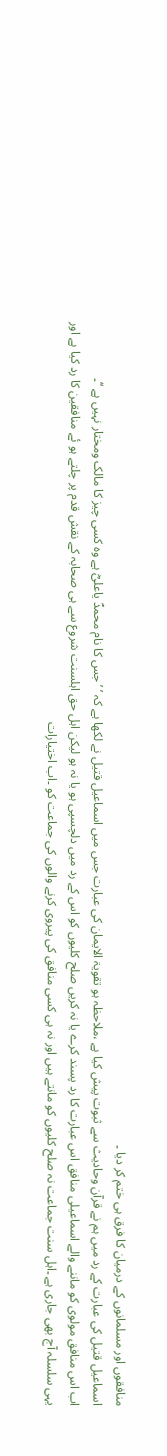منافقوں اور مسلمانوں کے درمیان کا فرق ہی ختم کر دیا ۔
اسماعیل قتیل کی عبارت کے رد میں ہم نے قرآن وحادیث سے ثبوت پیش کیا ہے ،ملاحظہ ہو تقویۃ الایمان کی عبارت جس میں اسماعیل قتیل نے لکھا ہے کہ ’ ’جس کا نام محمدؐ یاعلیؓ ہے وہ کسی چیز کا مالک ومختار نہیں ہے ‘‘۔
اب اس منافق مولوی کو ماننے والے اسماعیلی منافق اس عبارت کا رد پسند کرے یا نہ کریں صلح کلیوں کو اس کے رد میں دلچسپی ہو یا نہ ہو لیکن اہل حق اہلسنت شروع سے ہی صحابہ کے نقش قدم پر چلتے ہو ئے منافقین کا رد کیا ہے اور یہی سلسلہ آج بھی جاری ہے ۔اہل سنت جماعت نہ صلح کلیوں کو مانتے ہیں اور نہ ہی کسی منافق کی پیروی کرنے والوں کی جماعت کو ۔اب اختیارات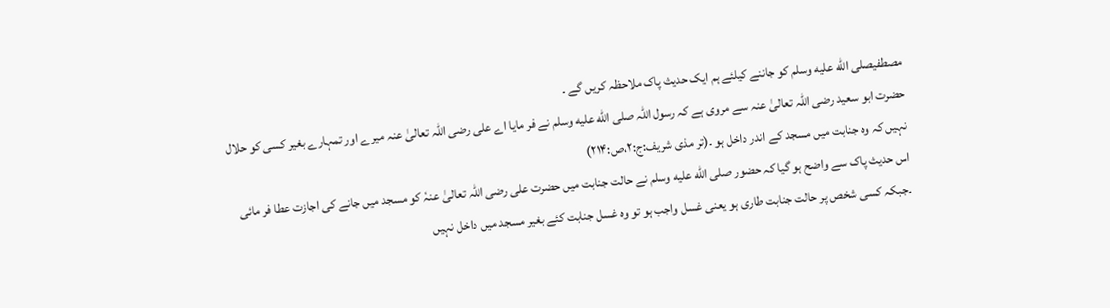مصطفیصلى الله عليه وسلم کو جاننے کیلئے ہم ایک حدیث پاک ملاحظہ کریں گے ۔
حضرت ابو سعید رضی اللہ تعالیٰ عنہ سے مروی ہے کہ رسول اللہ صلى الله عليه وسلم نے فر مایا اے علی رضی اللہ تعالیٰ عنہ میرے اور تمہارے بغیر کسی کو حلال نہیں کہ وہ جنابت میں مسجد کے اندر داخل ہو ۔(تر مذی شریف:ج:۲،ص:۲۱۴)
اس حدیث پاک سے واضح ہو گیا کہ حضور صلى الله عليه وسلم نے حالت جنابت میں حضرت علی رضی اللہ تعالیٰ عنہٗ کو مسجد میں جانے کی اجازت عطا فر مائی ۔جبکہ کسی شخص پر حالت جنابت طاری ہو یعنی غسل واجب ہو تو وہ غسل جنابت کئے بغیر مسجد میں داخل نہیں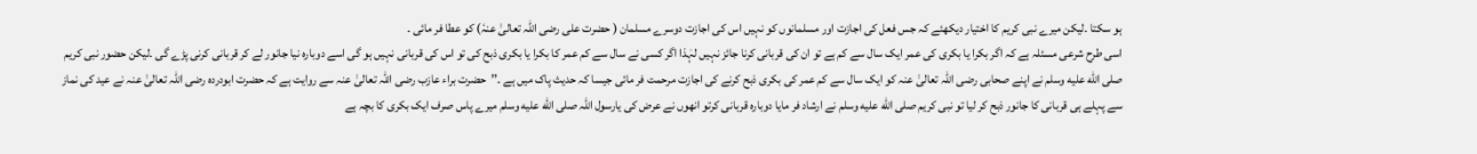ہو سکتا ۔لیکن میرے نبی کریم کا اختیار دیکھئے کہ جس فعل کی اجازت اور مسلمانوں کو نہیں اس کی اجازت دوسرے مسلمان ( حضرت علی رضی اللہ تعالیٰ عنہٗ) کو عطا فر مائی ۔
اسی طرح شرعی مسئلہ ہے کہ اگر بکرا یا بکری کی عمر ایک سال سے کم ہے تو ان کی قربانی کرنا جائز نہیں لہٰذا اگر کسی نے سال سے کم عمر کا بکرا یا بکری ذبح کی تو اس کی قربانی نہیں ہو گی اسے دوبارہ نیا جانور لے کر قربانی کرنی پڑے گی ۔لیکن حضور نبی کریم صلى الله عليه وسلم نے اپنے صحابی رضی اللہ تعالیٰ عنہ کو ایک سال سے کم عمر کی بکری ذبح کرنے کی اجازت مرحمت فر مائی جیسا کہ حدیث پاک میں ہے ۔’’حضرت براء عازب رضی اللہ تعالیٰ عنہ سے روایت ہے کہ حضرت ابودردہ رضی اللہ تعالیٰ عنہ نے عید کی نماز سے پہلے ہی قربانی کا جانور ذبح کر لیا تو نبی کریم صلى الله عليه وسلم نے ارشاد فر مایا دوبارہ قربانی کرتو انھوں نے عرض کی یارسول اللہ صلى الله عليه وسلم میرے پاس صرف ایک بکری کا بچہ ہے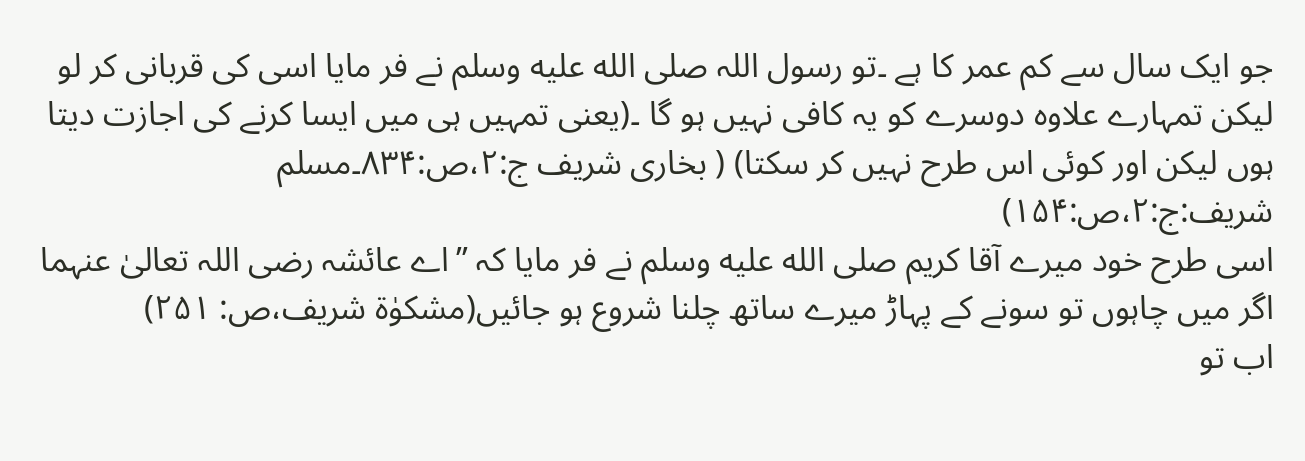جو ایک سال سے کم عمر کا ہے ۔تو رسول اللہ صلى الله عليه وسلم نے فر مایا اسی کی قربانی کر لو لیکن تمہارے علاوہ دوسرے کو یہ کافی نہیں ہو گا ۔(یعنی تمہیں ہی میں ایسا کرنے کی اجازت دیتا ہوں لیکن اور کوئی اس طرح نہیں کر سکتا) ( بخاری شریف ج:۲،ص:۸۳۴۔مسلم شریف:ج:۲،ص:۱۵۴)
اسی طرح خود میرے آقا کریم صلى الله عليه وسلم نے فر مایا کہ ’’اے عائشہ رضی اللہ تعالیٰ عنہما اگر میں چاہوں تو سونے کے پہاڑ میرے ساتھ چلنا شروع ہو جائیں(مشکوٰۃ شریف،ص: ۲۵۱)
اب تو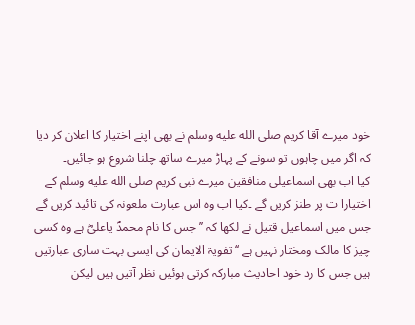خود میرے آقا کریم صلى الله عليه وسلم نے بھی اپنے اختیار کا اعلان کر دیا کہ اگر میں چاہوں تو سونے کے پہاڑ میرے ساتھ چلنا شروع ہو جائیں۔
کیا اب بھی اسماعیلی منافقین میرے نبی کریم صلى الله عليه وسلم کے اختیارا ت پر طنز کریں گے ۔کیا اب وہ اس عبارت ملعونہ کی تائید کریں گے جس میں اسماعیل قتیل نے لکھا کہ ’’جس کا نام محمدؐ یاعلیؓ ہے وہ کسی چیز کا مالک ومختار نہیں ہے ‘‘تفویۃ الایمان کی ایسی بہت ساری عبارتیں ہیں جس کا رد خود احادیث مبارکہ کرتی ہوئیں نظر آتیں ہیں لیکن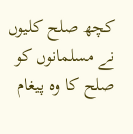کچھ صلح کلیوں نے مسلمانوں کو صلح کا وہ پیغام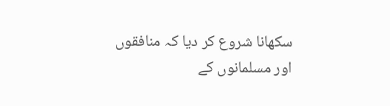سکھانا شروع کر دیا کہ منافقوں اور مسلمانوں کے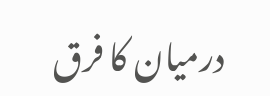درمیان کا فرق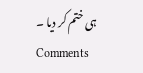ہی ختم کر دیا ۔
Comments